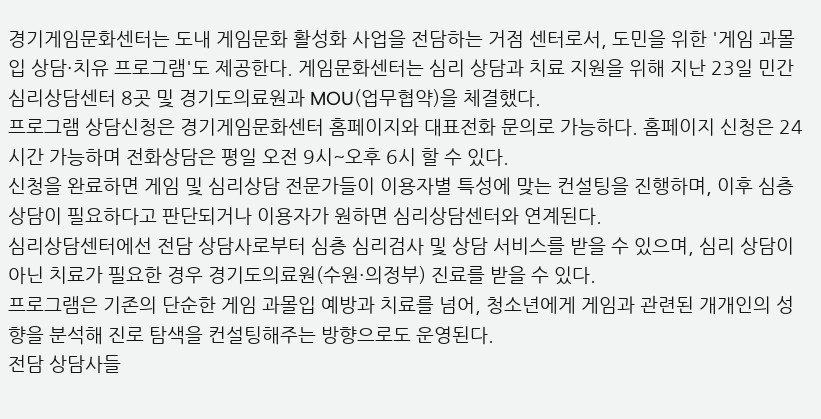경기게임문화센터는 도내 게임문화 활성화 사업을 전담하는 거점 센터로서, 도민을 위한 '게임 과몰입 상담·치유 프로그램'도 제공한다. 게임문화센터는 심리 상담과 치료 지원을 위해 지난 23일 민간 심리상담센터 8곳 및 경기도의료원과 MOU(업무협약)을 체결했다.
프로그램 상담신청은 경기게임문화센터 홈페이지와 대표전화 문의로 가능하다. 홈페이지 신청은 24시간 가능하며 전화상담은 평일 오전 9시~오후 6시 할 수 있다.
신청을 완료하면 게임 및 심리상담 전문가들이 이용자별 특성에 맞는 컨설팅을 진행하며, 이후 심층 상담이 필요하다고 판단되거나 이용자가 원하면 심리상담센터와 연계된다.
심리상담센터에선 전담 상담사로부터 심층 심리검사 및 상담 서비스를 받을 수 있으며, 심리 상담이 아닌 치료가 필요한 경우 경기도의료원(수원·의정부) 진료를 받을 수 있다.
프로그램은 기존의 단순한 게임 과몰입 예방과 치료를 넘어, 청소년에게 게임과 관련된 개개인의 성향을 분석해 진로 탐색을 컨설팅해주는 방향으로도 운영된다.
전담 상담사들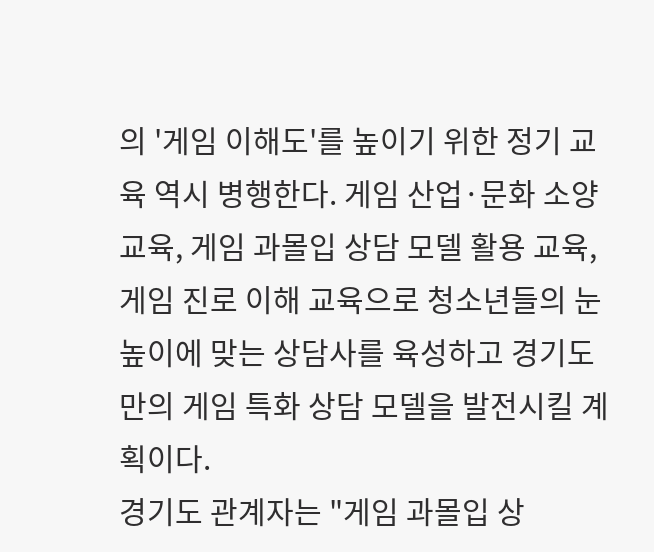의 '게임 이해도'를 높이기 위한 정기 교육 역시 병행한다. 게임 산업·문화 소양 교육, 게임 과몰입 상담 모델 활용 교육, 게임 진로 이해 교육으로 청소년들의 눈높이에 맞는 상담사를 육성하고 경기도만의 게임 특화 상담 모델을 발전시킬 계획이다.
경기도 관계자는 "게임 과몰입 상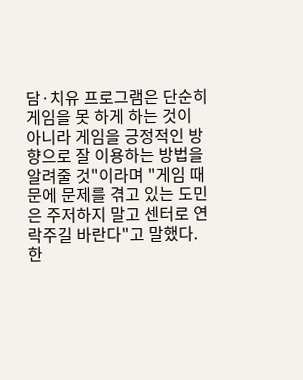담·치유 프로그램은 단순히 게임을 못 하게 하는 것이 아니라 게임을 긍정적인 방향으로 잘 이용하는 방법을 알려줄 것"이라며 "게임 때문에 문제를 겪고 있는 도민은 주저하지 말고 센터로 연락주길 바란다"고 말했다.
한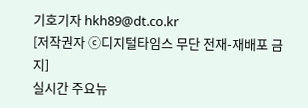기호기자 hkh89@dt.co.kr
[저작권자 ⓒ디지털타임스 무단 전재-재배포 금지]
실시간 주요뉴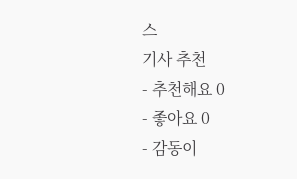스
기사 추천
- 추천해요 0
- 좋아요 0
- 감동이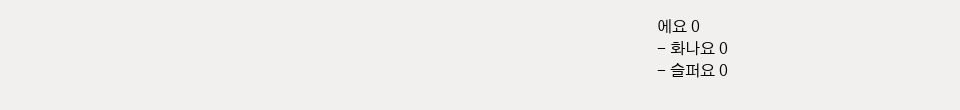에요 0
- 화나요 0
- 슬퍼요 0